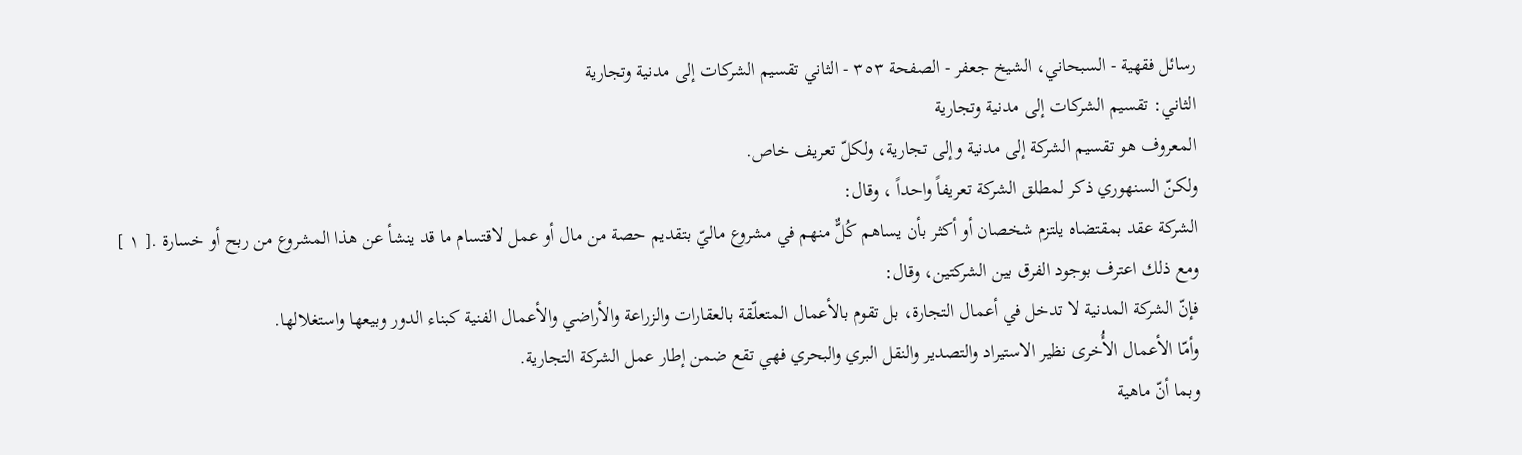رسائل فقهية - السبحاني، الشيخ جعفر - الصفحة ٣٥٣ - الثاني تقسيم الشركات إلى مدنية وتجارية
الثاني: تقسيم الشركات إلى مدنية وتجارية
المعروف هو تقسيم الشركة إلى مدنية وإلى تجارية، ولكلّ تعريف خاص.
ولكنّ السنهوري ذكر لمطلق الشركة تعريفاً واحداً ، وقال:
الشركة عقد بمقتضاه يلتزم شخصان أو أكثر بأن يساهم كُلٌّ منهم في مشروع ماليّ بتقديم حصة من مال أو عمل لاقتسام ما قد ينشأ عن هذا المشروع من ربح أو خسارة .[ ١ ]
ومع ذلك اعترف بوجود الفرق بين الشركتين، وقال:
فإنّ الشركة المدنية لا تدخل في أعمال التجارة، بل تقوم بالأعمال المتعلّقة بالعقارات والزراعة والأراضي والأعمال الفنية كبناء الدور وبيعها واستغلالها.
وأمّا الأعمال الأُخرى نظير الاستيراد والتصدير والنقل البري والبحري فهي تقع ضمن إطار عمل الشركة التجارية.
وبما أنّ ماهية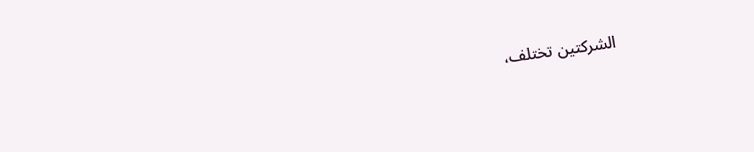الشركتين تختلف،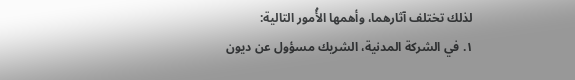لذلك تختلف آثارهما، وأهمها الأُمور التالية:
١. في الشركة المدنية، الشريك مسؤول عن ديون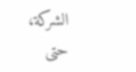الشركة، حتى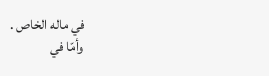في ماله الخاص .
وأمّا في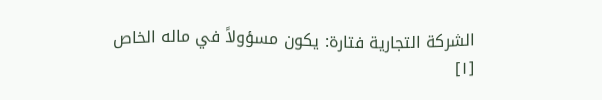الشركة التجارية فتارة: يكون مسؤولاً في ماله الخاص
[١]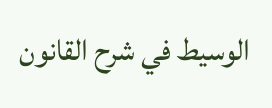الوسيط في شرح القانون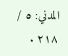المدني: ٥ / ٢١٨ .